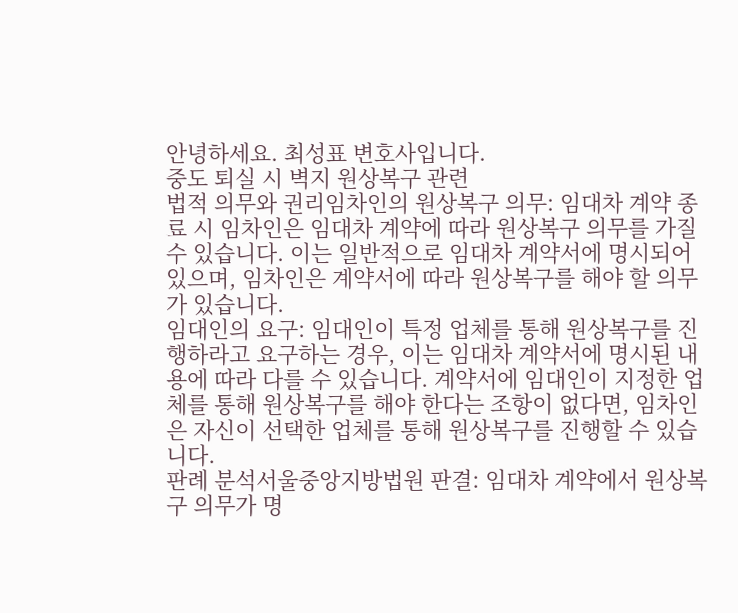안녕하세요. 최성표 변호사입니다.
중도 퇴실 시 벽지 원상복구 관련
법적 의무와 권리임차인의 원상복구 의무: 임대차 계약 종료 시 임차인은 임대차 계약에 따라 원상복구 의무를 가질 수 있습니다. 이는 일반적으로 임대차 계약서에 명시되어 있으며, 임차인은 계약서에 따라 원상복구를 해야 할 의무가 있습니다.
임대인의 요구: 임대인이 특정 업체를 통해 원상복구를 진행하라고 요구하는 경우, 이는 임대차 계약서에 명시된 내용에 따라 다를 수 있습니다. 계약서에 임대인이 지정한 업체를 통해 원상복구를 해야 한다는 조항이 없다면, 임차인은 자신이 선택한 업체를 통해 원상복구를 진행할 수 있습니다.
판례 분석서울중앙지방법원 판결: 임대차 계약에서 원상복구 의무가 명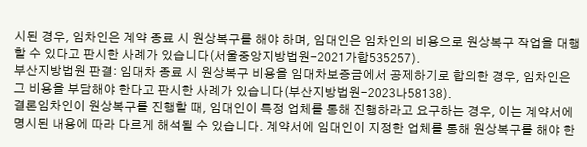시된 경우, 임차인은 계약 종료 시 원상복구를 해야 하며, 임대인은 임차인의 비용으로 원상복구 작업을 대행할 수 있다고 판시한 사례가 있습니다(서울중앙지방법원-2021가합535257).
부산지방법원 판결: 임대차 종료 시 원상복구 비용을 임대차보증금에서 공제하기로 합의한 경우, 임차인은 그 비용을 부담해야 한다고 판시한 사례가 있습니다(부산지방법원-2023나58138).
결론임차인이 원상복구를 진행할 때, 임대인이 특정 업체를 통해 진행하라고 요구하는 경우, 이는 계약서에 명시된 내용에 따라 다르게 해석될 수 있습니다. 계약서에 임대인이 지정한 업체를 통해 원상복구를 해야 한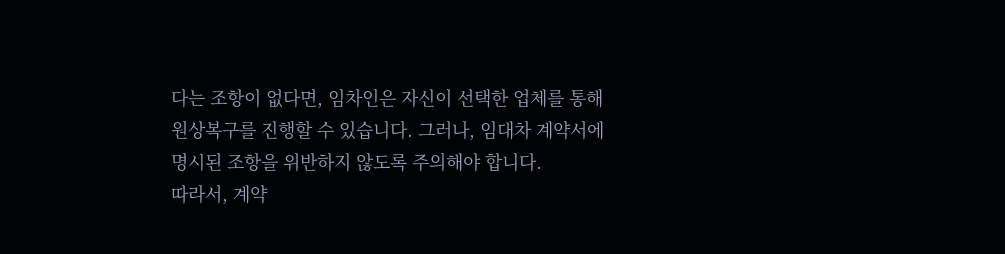다는 조항이 없다면, 임차인은 자신이 선택한 업체를 통해 원상복구를 진행할 수 있습니다. 그러나, 임대차 계약서에 명시된 조항을 위반하지 않도록 주의해야 합니다.
따라서, 계약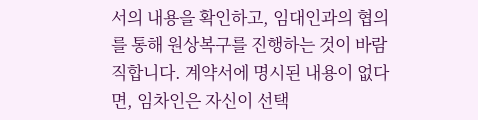서의 내용을 확인하고, 임대인과의 협의를 통해 원상복구를 진행하는 것이 바람직합니다. 계약서에 명시된 내용이 없다면, 임차인은 자신이 선택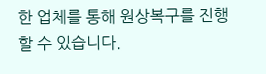한 업체를 통해 원상복구를 진행할 수 있습니다.